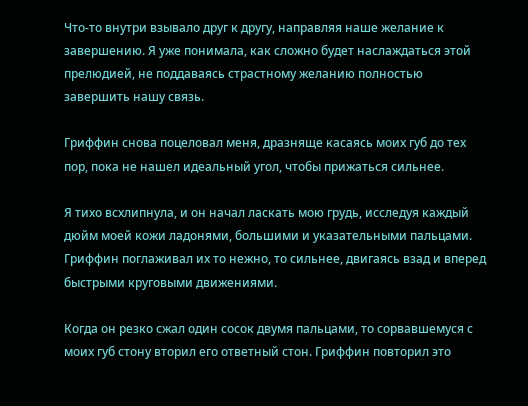Что-то внутри взывало друг к другу, направляя наше желание к завершению. Я уже понимала, как сложно будет наслаждаться этой прелюдией, не поддаваясь страстному желанию полностью завершить нашу связь.

Гриффин снова поцеловал меня, дразняще касаясь моих губ до тех пор, пока не нашел идеальный угол, чтобы прижаться сильнее.

Я тихо всхлипнула, и он начал ласкать мою грудь, исследуя каждый дюйм моей кожи ладонями, большими и указательными пальцами. Гриффин поглаживал их то нежно, то сильнее, двигаясь взад и вперед быстрыми круговыми движениями.

Когда он резко сжал один сосок двумя пальцами, то сорвавшемуся с моих губ стону вторил его ответный стон. Гриффин повторил это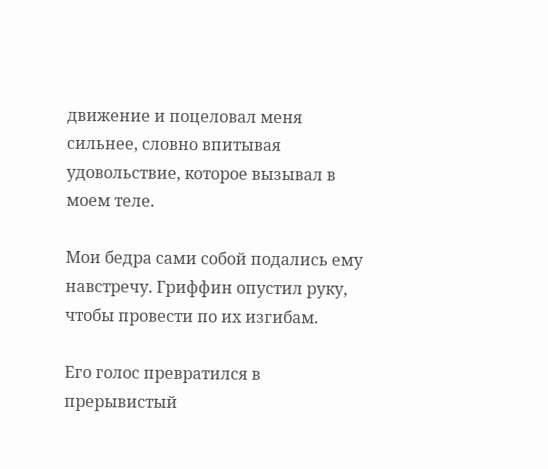движение и поцеловал меня сильнее, словно впитывая удовольствие, которое вызывал в моем теле.

Мои бедра сами собой подались ему навстречу. Гриффин опустил руку, чтобы провести по их изгибам.

Его голос превратился в прерывистый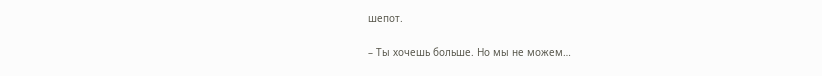шепот.

– Ты хочешь больше. Но мы не можем…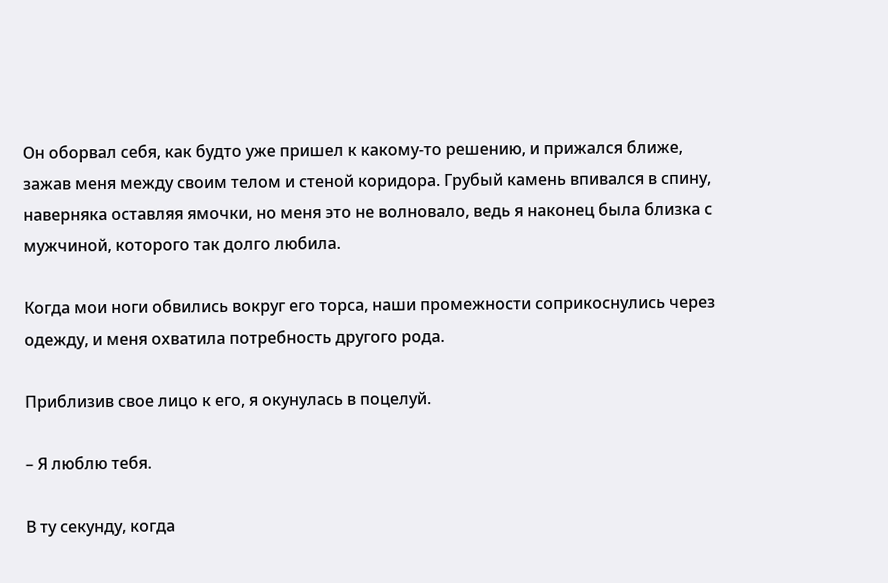Он оборвал себя, как будто уже пришел к какому-то решению, и прижался ближе, зажав меня между своим телом и стеной коридора. Грубый камень впивался в спину, наверняка оставляя ямочки, но меня это не волновало, ведь я наконец была близка с мужчиной, которого так долго любила.

Когда мои ноги обвились вокруг его торса, наши промежности соприкоснулись через одежду, и меня охватила потребность другого рода.

Приблизив свое лицо к его, я окунулась в поцелуй.

– Я люблю тебя.

В ту секунду, когда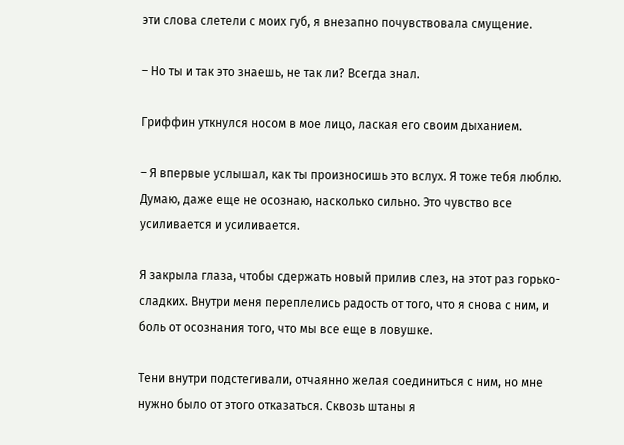эти слова слетели с моих губ, я внезапно почувствовала смущение.

– Но ты и так это знаешь, не так ли? Всегда знал.

Гриффин уткнулся носом в мое лицо, лаская его своим дыханием.

– Я впервые услышал, как ты произносишь это вслух. Я тоже тебя люблю. Думаю, даже еще не осознаю, насколько сильно. Это чувство все усиливается и усиливается.

Я закрыла глаза, чтобы сдержать новый прилив слез, на этот раз горько-сладких. Внутри меня переплелись радость от того, что я снова с ним, и боль от осознания того, что мы все еще в ловушке.

Тени внутри подстегивали, отчаянно желая соединиться с ним, но мне нужно было от этого отказаться. Сквозь штаны я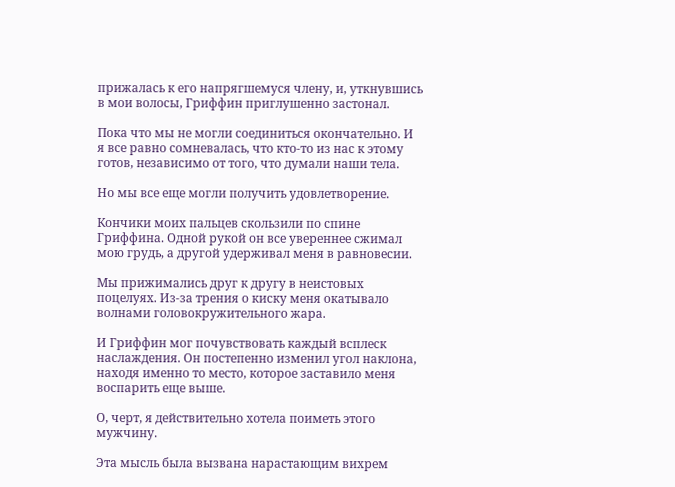прижалась к его напрягшемуся члену, и, уткнувшись в мои волосы, Гриффин приглушенно застонал.

Пока что мы не могли соединиться окончательно. И я все равно сомневалась, что кто-то из нас к этому готов, независимо от того, что думали наши тела.

Но мы все еще могли получить удовлетворение.

Кончики моих пальцев скользили по спине Гриффина. Одной рукой он все увереннее сжимал мою грудь, а другой удерживал меня в равновесии.

Мы прижимались друг к другу в неистовых поцелуях. Из-за трения о киску меня окатывало волнами головокружительного жара.

И Гриффин мог почувствовать каждый всплеск наслаждения. Он постепенно изменил угол наклона, находя именно то место, которое заставило меня воспарить еще выше.

О, черт, я действительно хотела поиметь этого мужчину.

Эта мысль была вызвана нарастающим вихрем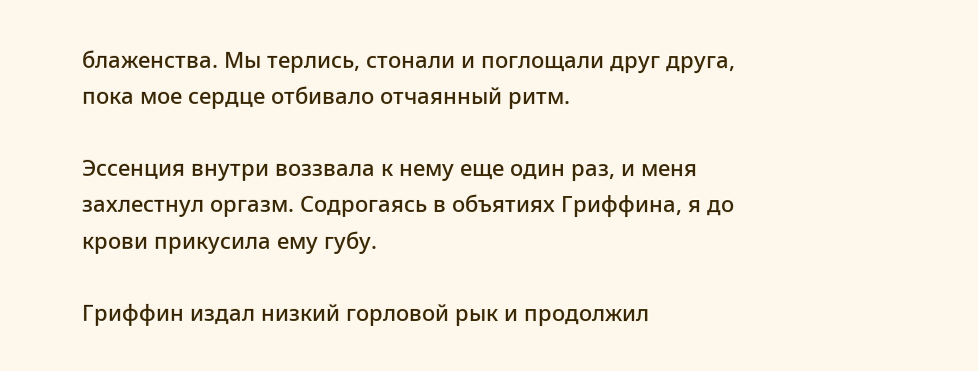блаженства. Мы терлись, стонали и поглощали друг друга, пока мое сердце отбивало отчаянный ритм.

Эссенция внутри воззвала к нему еще один раз, и меня захлестнул оргазм. Содрогаясь в объятиях Гриффина, я до крови прикусила ему губу.

Гриффин издал низкий горловой рык и продолжил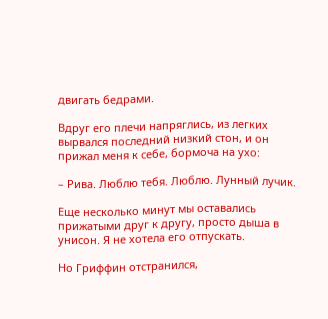двигать бедрами.

Вдруг его плечи напряглись, из легких вырвался последний низкий стон, и он прижал меня к себе, бормоча на ухо:

– Рива. Люблю тебя. Люблю. Лунный лучик.

Еще несколько минут мы оставались прижатыми друг к другу, просто дыша в унисон. Я не хотела его отпускать.

Но Гриффин отстранился,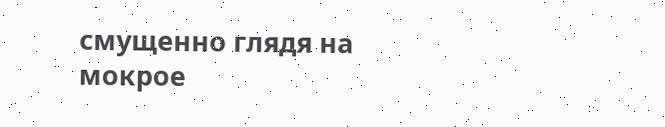смущенно глядя на мокрое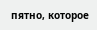пятно, которое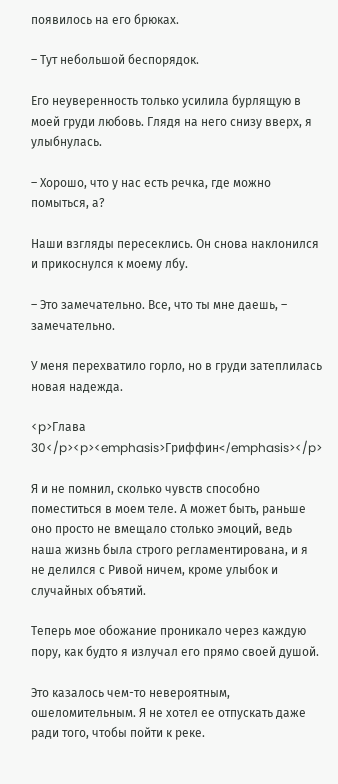появилось на его брюках.

– Тут небольшой беспорядок.

Его неуверенность только усилила бурлящую в моей груди любовь. Глядя на него снизу вверх, я улыбнулась.

– Хорошо, что у нас есть речка, где можно помыться, а?

Наши взгляды пересеклись. Он снова наклонился и прикоснулся к моему лбу.

– Это замечательно. Все, что ты мне даешь, – замечательно.

У меня перехватило горло, но в груди затеплилась новая надежда.

<p>Глава 30</p><p><emphasis>Гриффин</emphasis></p>

Я и не помнил, сколько чувств способно поместиться в моем теле. А может быть, раньше оно просто не вмещало столько эмоций, ведь наша жизнь была строго регламентирована, и я не делился с Ривой ничем, кроме улыбок и случайных объятий.

Теперь мое обожание проникало через каждую пору, как будто я излучал его прямо своей душой.

Это казалось чем-то невероятным, ошеломительным. Я не хотел ее отпускать даже ради того, чтобы пойти к реке.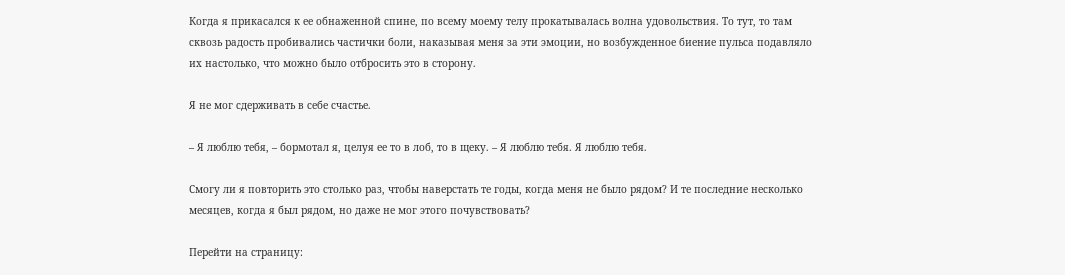Когда я прикасался к ее обнаженной спине, по всему моему телу прокатывалась волна удовольствия. То тут, то там сквозь радость пробивались частички боли, наказывая меня за эти эмоции, но возбужденное биение пульса подавляло их настолько, что можно было отбросить это в сторону.

Я не мог сдерживать в себе счастье.

– Я люблю тебя, – бормотал я, целуя ее то в лоб, то в щеку. – Я люблю тебя. Я люблю тебя.

Смогу ли я повторить это столько раз, чтобы наверстать те годы, когда меня не было рядом? И те последние несколько месяцев, когда я был рядом, но даже не мог этого почувствовать?

Перейти на страницу: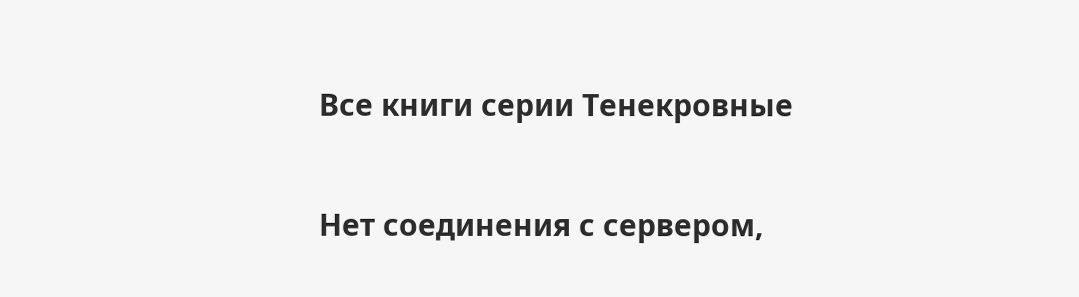Все книги серии Тенекровные

Нет соединения с сервером,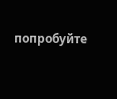попробуйте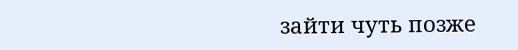зайти чуть позже